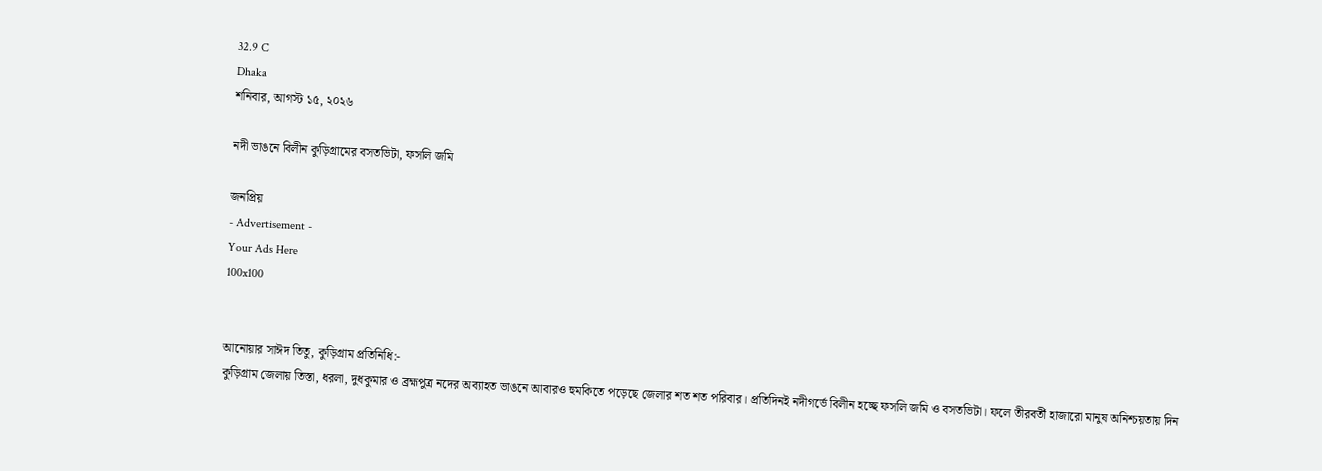32.9 C
Dhaka
শনিবার, আগস্ট ১৫, ২০২৬

নদী ভাঙনে বিলীন কুড়িগ্রামের বসতভিটা, ফসলি জমি

জনপ্রিয়
- Advertisement -
Your Ads Here
100x100


আনোয়ার সাঈদ তিতু, কুড়িগ্রাম প্রতিনিধি:-
কুড়িগ্রাম জেলায় তিস্তা, ধরলা, দুধকুমার ও ব্রহ্মপুত্র নদের অব্যাহত ভাঙনে আবারও হুমকিতে পড়েছে জেলার শত শত পরিবার। প্রতিদিনই নদীগর্ভে বিলীন হচ্ছে ফসলি জমি ও বসতভিটা। ফলে তীরবর্তী হাজারো মানুষ অনিশ্চয়তায় দিন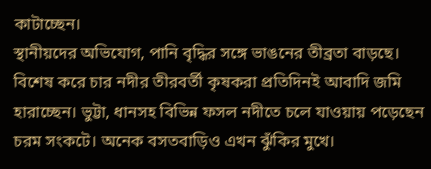কাটাচ্ছেন।
স্থানীয়দের অভিযোগ, পানি বৃদ্ধির সঙ্গে ভাঙনের তীব্রতা বাড়ছে। বিশেষ করে চার নদীর তীরবর্তী কৃষকরা প্রতিদিনই আবাদি জমি হারাচ্ছেন। ভুট্টা, ধানসহ বিভিন্ন ফসল নদীতে চলে যাওয়ায় পড়েছেন চরম সংকটে। অনেক বসতবাড়িও এখন ঝুঁকির মুখে।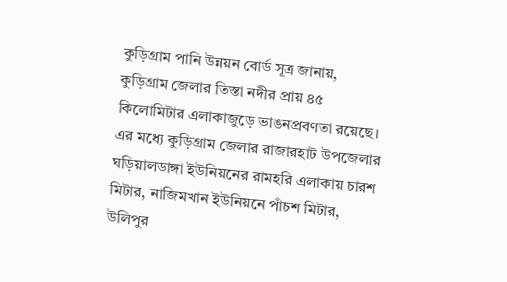কুড়িগ্রাম পানি উন্নয়ন বোর্ড সূত্র জানায়,  কুড়িগ্রাম জেলার তিস্তা নদীর প্রায় ৪৫ কিলোমিটার এলাকাজুড়ে ভাঙনপ্রবণতা রয়েছে। এর মধ্যে কুড়িগ্রাম জেলার রাজারহাট উপজেলার ঘড়িয়ালডাঙ্গা ইউনিয়নের রামহরি এলাকায় চারশ মিটার, নাজিমখান ইউনিয়নে পাঁচশ মিটার, উলিপুর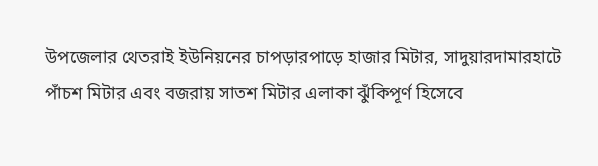উপজেলার থেতরাই ইউনিয়নের চাপড়ারপাড়ে হাজার মিটার, সাদুয়ারদামারহাটে পাঁচশ মিটার এবং বজরায় সাতশ মিটার এলাকা ঝুঁকিপূর্ণ হিসেবে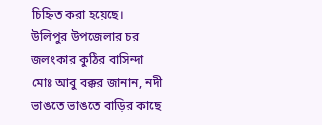চিহ্নিত করা হয়েছে।
উলিপুর উপজেলার চর জলংকার কুঠির বাসিন্দা মোঃ আবু বক্কর জানান, নদী ভাঙতে ভাঙতে বাড়ির কাছে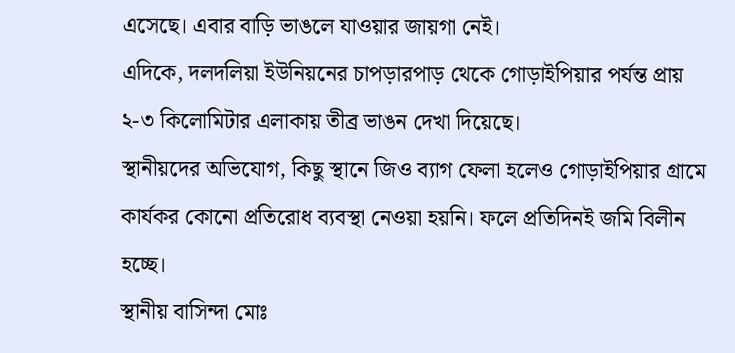এসেছে। এবার বাড়ি ভাঙলে যাওয়ার জায়গা নেই।
এদিকে, দলদলিয়া ইউনিয়নের চাপড়ারপাড় থেকে গোড়াইপিয়ার পর্যন্ত প্রায় ২-৩ কিলোমিটার এলাকায় তীব্র ভাঙন দেখা দিয়েছে।
স্থানীয়দের অভিযোগ, কিছু স্থানে জিও ব্যাগ ফেলা হলেও গোড়াইপিয়ার গ্রামে কার্যকর কোনো প্রতিরোধ ব্যবস্থা নেওয়া হয়নি। ফলে প্রতিদিনই জমি বিলীন হচ্ছে।
স্থানীয় বাসিন্দা মোঃ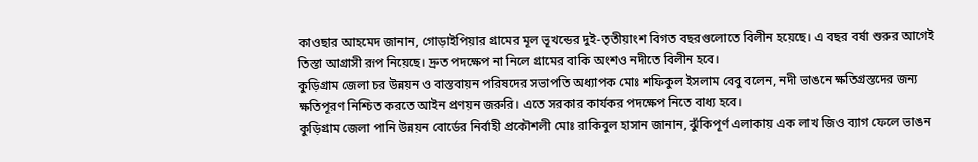কাওছার আহমেদ জানান, গোড়াইপিয়ার গ্রামের মূল ভূখন্ডের দুই-তৃতীয়াংশ বিগত বছরগুলোতে বিলীন হয়েছে। এ বছর বর্ষা শুরুর আগেই তিস্তা আগ্রাসী রূপ নিয়েছে। দ্রুত পদক্ষেপ না নিলে গ্রামের বাকি অংশও নদীতে বিলীন হবে।
কুড়িগ্রাম জেলা চর উন্নয়ন ও বাস্তবায়ন পরিষদের সভাপতি অধ্যাপক মোঃ শফিকুল ইসলাম বেবু বলেন, নদী ভাঙনে ক্ষতিগ্রস্তদের জন্য ক্ষতিপূরণ নিশ্চিত করতে আইন প্রণয়ন জরুরি। এতে সরকার কার্যকর পদক্ষেপ নিতে বাধ্য হবে।
কুড়িগ্রাম জেলা পানি উন্নয়ন বোর্ডের নির্বাহী প্রকৌশলী মোঃ রাকিবুল হাসান জানান, ঝুঁকিপূর্ণ এলাকায় এক লাখ জিও ব্যাগ ফেলে ভাঙন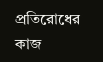প্রতিরোধের কাজ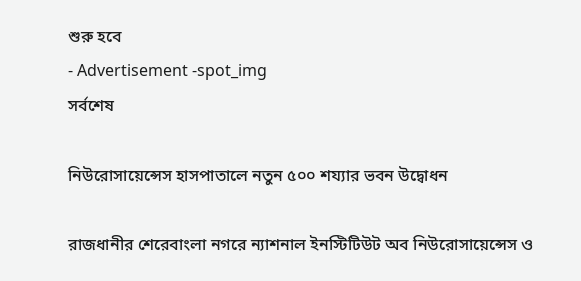শুরু হবে
- Advertisement -spot_img
সর্বশেষ

নিউরোসায়েন্সেস হাসপাতালে নতুন ৫০০ শয্যার ভবন উদ্বোধন

রাজধানীর শেরেবাংলা নগরে ন্যাশনাল ইনস্টিটিউট অব নিউরোসায়েন্সেস ও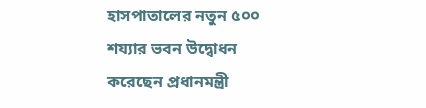হাসপাতালের নতুন ৫০০ শয্যার ভবন উদ্বোধন করেছেন প্রধানমন্ত্রী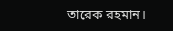তারেক রহমান।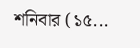শনিবার (১৫...